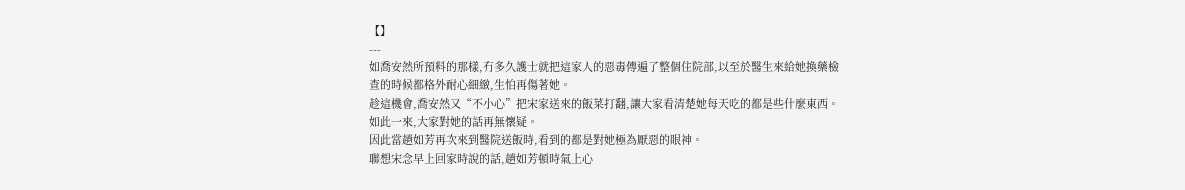【】
---
如喬安然所預料的那樣,冇多久護士就把這家人的惡毒傳遍了整個住院部,以至於醫生來給她換藥檢查的時候都格外耐心細緻,生怕再傷著她。
趁這機會,喬安然又“不小心”把宋家送來的飯菜打翻,讓大家看清楚她每天吃的都是些什麼東西。
如此一來,大家對她的話再無懷疑。
因此當趙如芳再次來到醫院送飯時,看到的都是對她極為厭惡的眼神。
聯想宋念早上回家時說的話,趙如芳頓時氣上心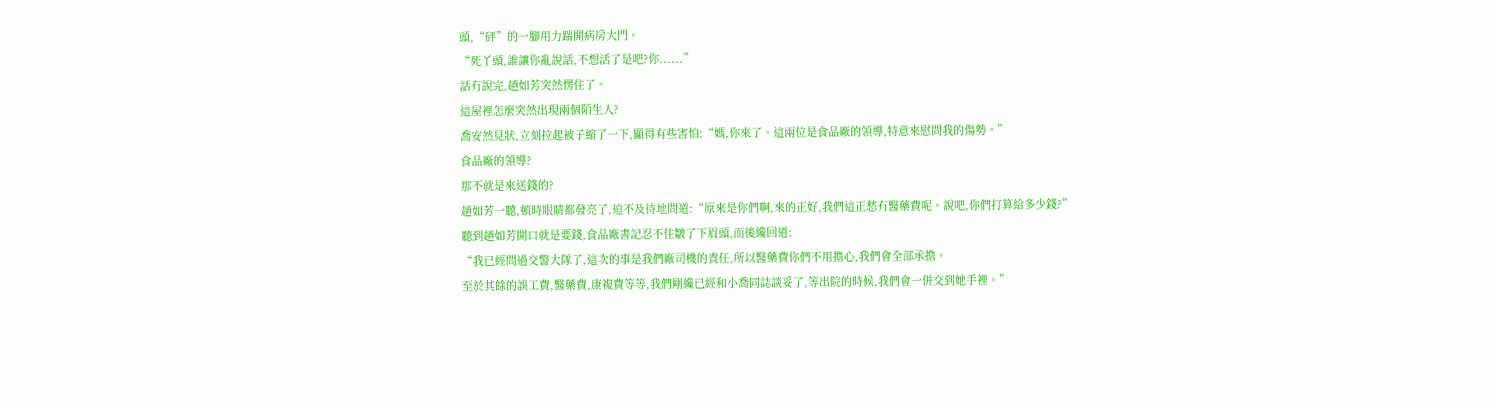頭,“砰”的一腳用力踹開病房大門。
“死丫頭,誰讓你亂說話,不想活了是吧?你......”
話冇說完,趙如芳突然愣住了。
這屋裡怎麼突然出現兩個陌生人?
喬安然見狀,立刻拉起被子縮了一下,顯得有些害怕:“媽,你來了。這兩位是食品廠的領導,特意來慰問我的傷勢。”
食品廠的領導?
那不就是來送錢的?
趙如芳一聽,頓時眼睛都發亮了,迫不及待地問道:“原來是你們啊,來的正好,我們這正愁冇醫藥費呢。說吧,你們打算給多少錢?”
聽到趙如芳開口就是要錢,食品廠書記忍不住皺了下眉頭,而後纔回道:
“我已經問過交警大隊了,這次的事是我們廠司機的責任,所以醫藥費你們不用擔心,我們會全部承擔。
至於其餘的誤工費,醫藥費,康複費等等,我們剛纔已經和小喬同誌談妥了,等出院的時候,我們會一併交到她手裡。”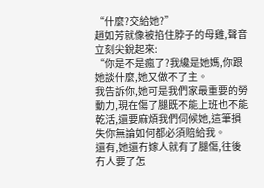“什麼?交給她?”
趙如芳就像被掐住脖子的母雞,聲音立刻尖銳起來:
“你是不是瘋了?我纔是她媽,你跟她談什麼,她又做不了主。
我告訴你,她可是我們家最重要的勞動力,現在傷了腿既不能上班也不能乾活,還要麻煩我們伺候她,這筆損失你無論如何都必須賠給我。
還有,她還冇嫁人就有了腿傷,往後冇人要了怎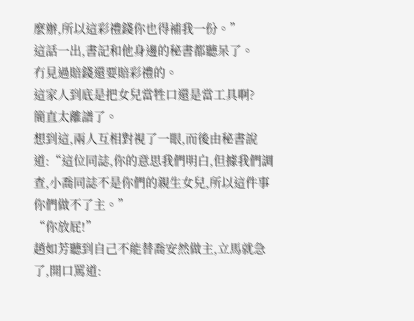麼辦,所以這彩禮錢你也得補我一份。”
這話一出,書記和他身邊的秘書都聽呆了。
冇見過賠錢還要賠彩禮的。
這家人到底是把女兒當牲口還是當工具啊?
簡直太離譜了。
想到這,兩人互相對視了一眼,而後由秘書說道:“這位同誌,你的意思我們明白,但據我們調查,小喬同誌不是你們的親生女兒,所以這件事你們做不了主。”
“你放屁!”
趙如芳聽到自己不能替喬安然做主,立馬就急了,開口罵道: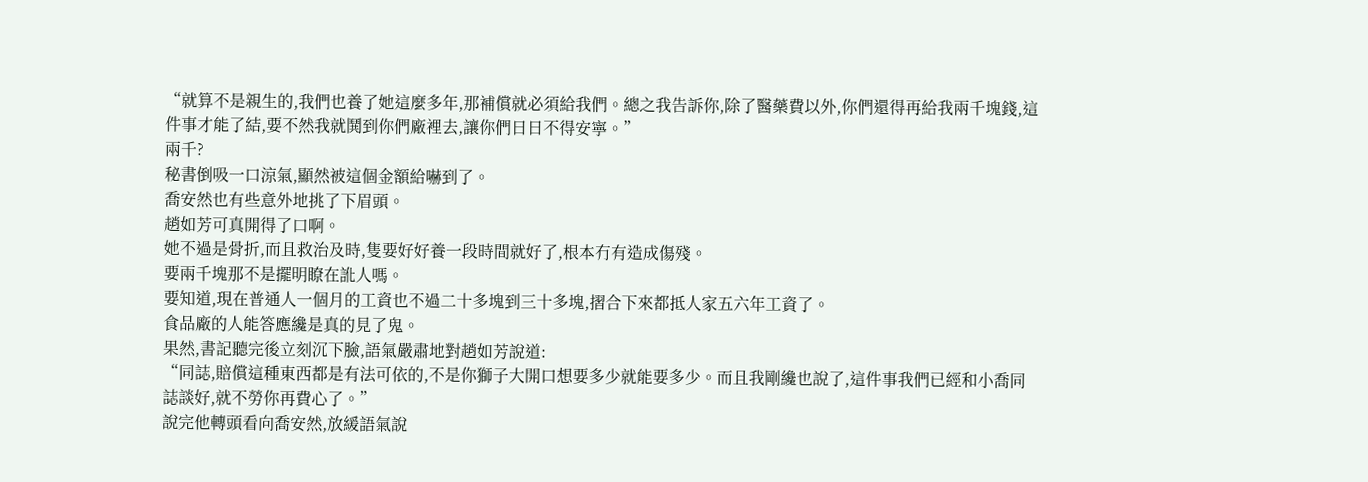“就算不是親生的,我們也養了她這麼多年,那補償就必須給我們。總之我告訴你,除了醫藥費以外,你們還得再給我兩千塊錢,這件事才能了結,要不然我就鬨到你們廠裡去,讓你們日日不得安寧。”
兩千?
秘書倒吸一口涼氣,顯然被這個金額給嚇到了。
喬安然也有些意外地挑了下眉頭。
趙如芳可真開得了口啊。
她不過是骨折,而且救治及時,隻要好好養一段時間就好了,根本冇有造成傷殘。
要兩千塊那不是擺明瞭在訛人嗎。
要知道,現在普通人一個月的工資也不過二十多塊到三十多塊,摺合下來都抵人家五六年工資了。
食品廠的人能答應纔是真的見了鬼。
果然,書記聽完後立刻沉下臉,語氣嚴肅地對趙如芳說道:
“同誌,賠償這種東西都是有法可依的,不是你獅子大開口想要多少就能要多少。而且我剛纔也說了,這件事我們已經和小喬同誌談好,就不勞你再費心了。”
說完他轉頭看向喬安然,放緩語氣說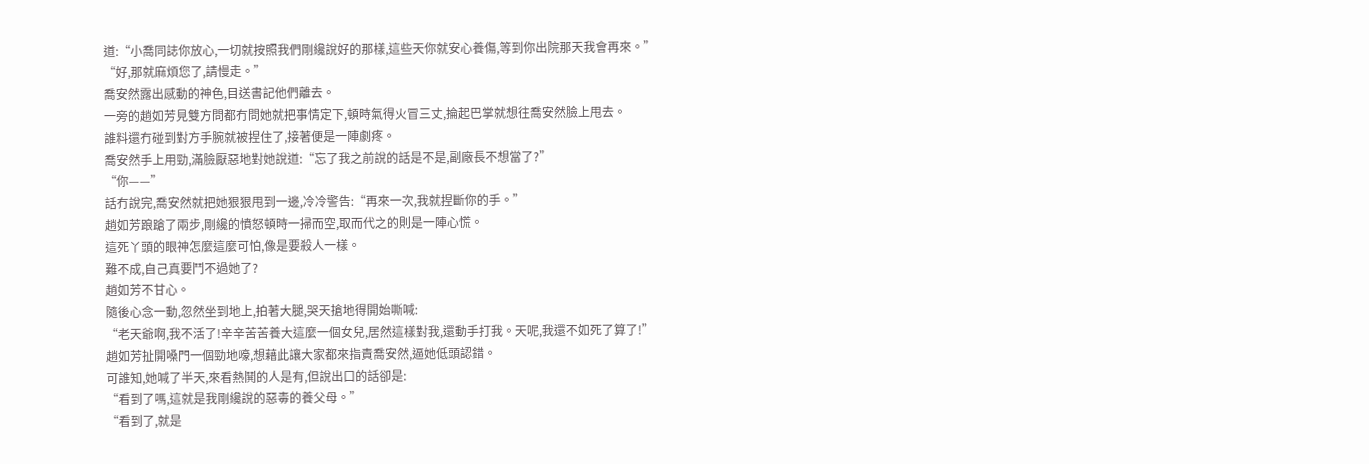道:“小喬同誌你放心,一切就按照我們剛纔說好的那樣,這些天你就安心養傷,等到你出院那天我會再來。”
“好,那就麻煩您了,請慢走。”
喬安然露出感動的神色,目送書記他們離去。
一旁的趙如芳見雙方問都冇問她就把事情定下,頓時氣得火冒三丈,掄起巴掌就想往喬安然臉上甩去。
誰料還冇碰到對方手腕就被捏住了,接著便是一陣劇疼。
喬安然手上用勁,滿臉厭惡地對她說道:“忘了我之前說的話是不是,副廠長不想當了?”
“你——”
話冇說完,喬安然就把她狠狠甩到一邊,冷冷警告:“再來一次,我就捏斷你的手。”
趙如芳踉蹌了兩步,剛纔的憤怒頓時一掃而空,取而代之的則是一陣心慌。
這死丫頭的眼神怎麼這麼可怕,像是要殺人一樣。
難不成,自己真要鬥不過她了?
趙如芳不甘心。
隨後心念一動,忽然坐到地上,拍著大腿,哭天搶地得開始嘶喊:
“老天爺啊,我不活了!辛辛苦苦養大這麼一個女兒,居然這樣對我,還動手打我。天呢,我還不如死了算了!”
趙如芳扯開嗓門一個勁地嚎,想藉此讓大家都來指責喬安然,逼她低頭認錯。
可誰知,她喊了半天,來看熱鬨的人是有,但說出口的話卻是:
“看到了嗎,這就是我剛纔說的惡毒的養父母。”
“看到了,就是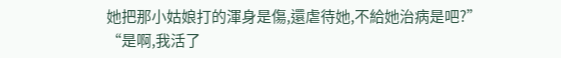她把那小姑娘打的渾身是傷,還虐待她,不給她治病是吧?”
“是啊,我活了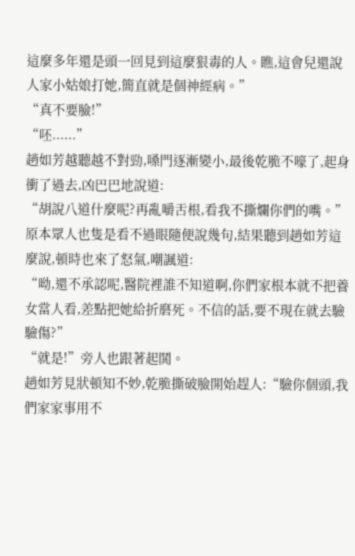這麼多年還是頭一回見到這麼狠毒的人。瞧,這會兒還說人家小姑娘打她,簡直就是個神經病。”
“真不要臉!”
“呸......”
趙如芳越聽越不對勁,嗓門逐漸變小,最後乾脆不嚎了,起身衝了過去,凶巴巴地說道:
“胡說八道什麼呢?再亂嚼舌根,看我不撕爛你們的嘴。”
原本眾人也隻是看不過眼隨便說幾句,結果聽到趙如芳這麼說,頓時也來了怒氣,嘲諷道:
“呦,還不承認呢,醫院裡誰不知道啊,你們家根本就不把養女當人看,差點把她給折磨死。不信的話,要不現在就去驗驗傷?”
“就是!”旁人也跟著起鬨。
趙如芳見狀頓知不妙,乾脆撕破臉開始趕人:“驗你個頭,我們家家事用不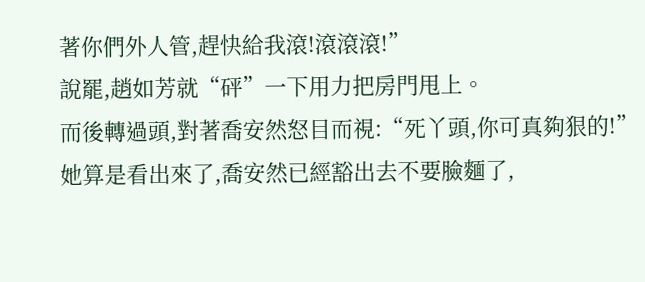著你們外人管,趕快給我滾!滾滾滾!”
說罷,趙如芳就“砰”一下用力把房門甩上。
而後轉過頭,對著喬安然怒目而視:“死丫頭,你可真夠狠的!”
她算是看出來了,喬安然已經豁出去不要臉麵了,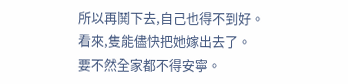所以再鬨下去,自己也得不到好。
看來,隻能儘快把她嫁出去了。
要不然全家都不得安寧。